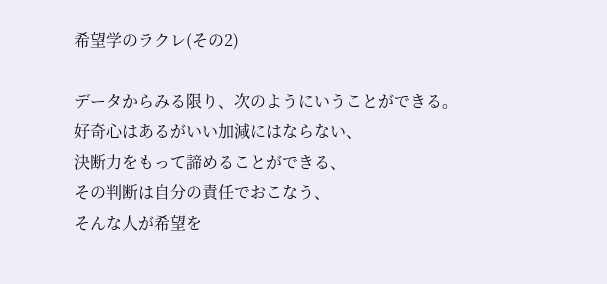希望学のラクレ(その2)

データからみる限り、次のようにいうことができる。
好奇心はあるがいい加減にはならない、
決断力をもって諦めることができる、
その判断は自分の責任でおこなう、
そんな人が希望を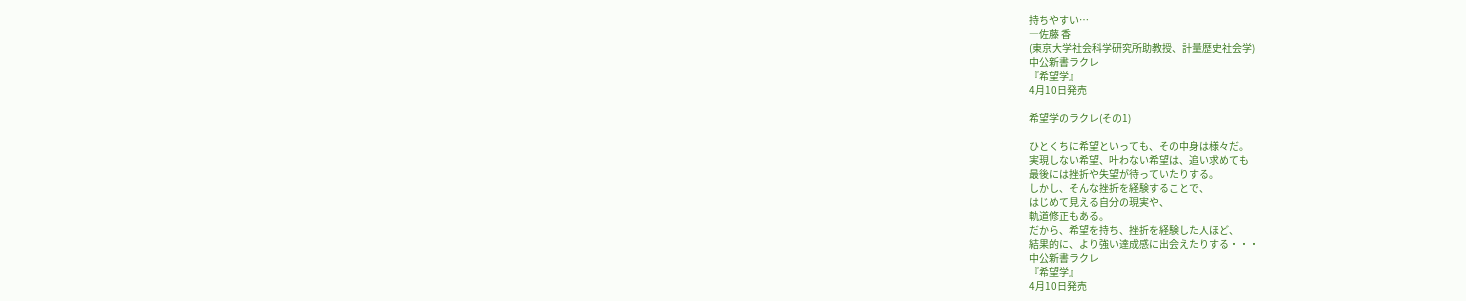持ちやすい…
―佐藤 香
(東京大学社会科学研究所助教授、計量歴史社会学)
中公新書ラクレ
『希望学』
4月10日発売

希望学のラクレ(その1)

ひとくちに希望といっても、その中身は様々だ。
実現しない希望、叶わない希望は、追い求めても
最後には挫折や失望が待っていたりする。
しかし、そんな挫折を経験することで、
はじめて見える自分の現実や、
軌道修正もある。
だから、希望を持ち、挫折を経験した人ほど、
結果的に、より強い達成感に出会えたりする・・・
中公新書ラクレ
『希望学』
4月10日発売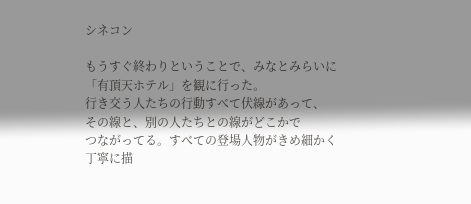シネコン

もうすぐ終わりということで、みなとみらいに
「有頂天ホテル」を観に行った。
行き交う人たちの行動すべて伏線があって、
その線と、別の人たちとの線がどこかで
つながってる。すべての登場人物がきめ細かく
丁寧に描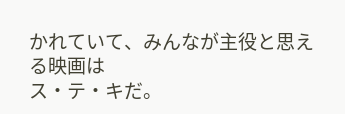かれていて、みんなが主役と思える映画は
ス・テ・キだ。